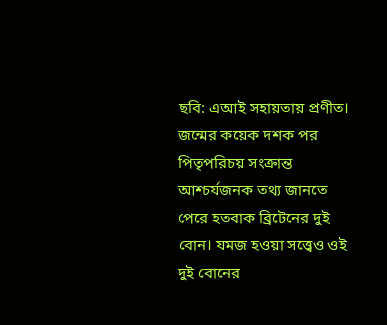ছবি: এআই সহায়তায় প্রণীত।
জন্মের কয়েক দশক পর পিতৃপরিচয় সংক্রান্ত আশ্চর্যজনক তথ্য জানতে পেরে হতবাক ব্রিটেনের দুই বোন। যমজ হওয়া সত্ত্বেও ওই দুই বোনের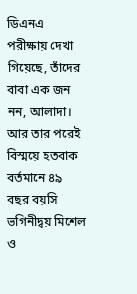ডিএনএ পরীক্ষায় দেখা গিয়েছে, তাঁদের বাবা এক জন নন, আলাদা। আর তার পরেই বিস্ময়ে হতবাক বর্তমানে ৪৯ বছর বয়সি ভগিনীদ্বয় মিশেল ও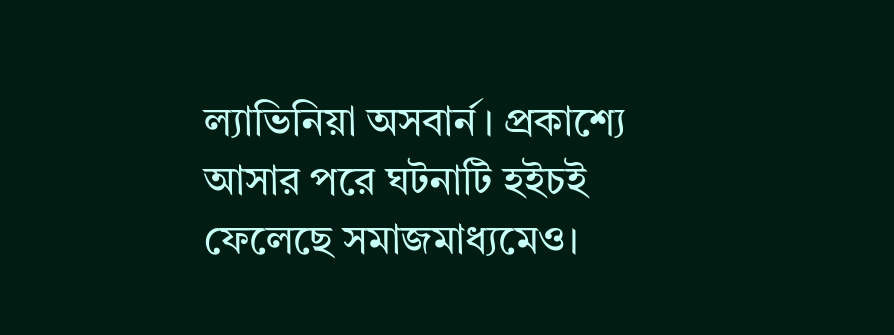ল্যাভিনিয়া অসবার্ন। প্রকাশ্যে আসার পরে ঘটনাটি হইচই ফেলেছে সমাজমাধ্যমেও।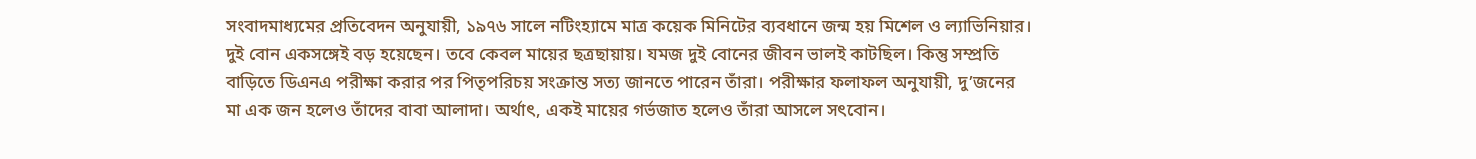সংবাদমাধ্যমের প্রতিবেদন অনুযায়ী, ১৯৭৬ সালে নটিংহ্যামে মাত্র কয়েক মিনিটের ব্যবধানে জন্ম হয় মিশেল ও ল্যাভিনিয়ার। দুই বোন একসঙ্গেই বড় হয়েছেন। তবে কেবল মায়ের ছত্রছায়ায়। যমজ দুই বোনের জীবন ভালই কাটছিল। কিন্তু সম্প্রতি বাড়িতে ডিএনএ পরীক্ষা করার পর পিতৃপরিচয় সংক্রান্ত সত্য জানতে পারেন তাঁরা। পরীক্ষার ফলাফল অনুযায়ী, দু’জনের মা এক জন হলেও তাঁদের বাবা আলাদা। অর্থাৎ, একই মায়ের গর্ভজাত হলেও তাঁরা আসলে সৎবোন।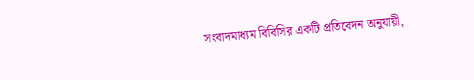সংবাদমাধ্যম বিবিসির একটি প্রতিবেদন অনুযায়ী,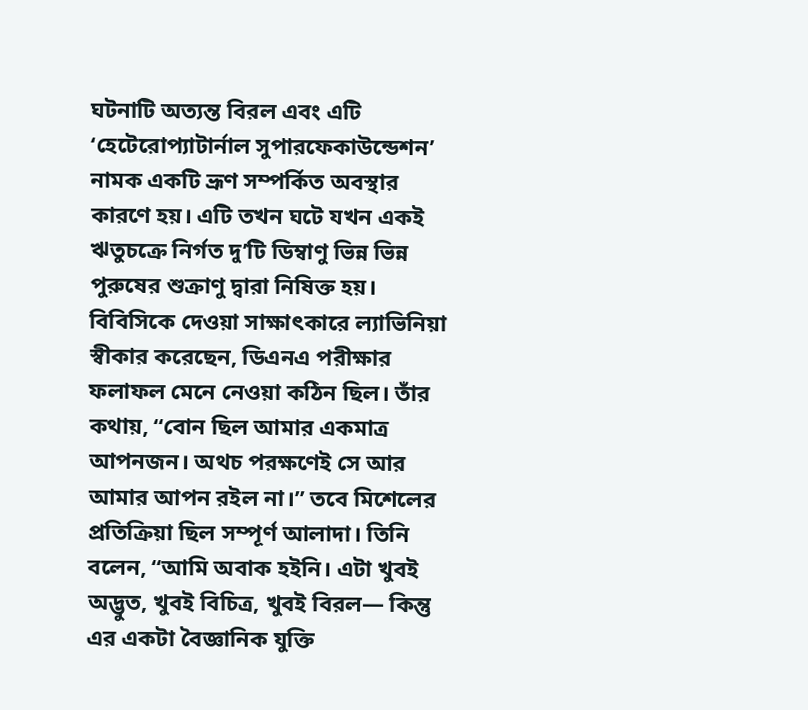ঘটনাটি অত্যন্ত বিরল এবং এটি ‘হেটেরোপ্যাটার্নাল সুপারফেকাউন্ডেশন’ নামক একটি ভ্রূণ সম্পর্কিত অবস্থার কারণে হয়। এটি তখন ঘটে যখন একই ঋতুচক্রে নির্গত দু’টি ডিম্বাণু ভিন্ন ভিন্ন পুরুষের শুক্রাণু দ্বারা নিষিক্ত হয়। বিবিসিকে দেওয়া সাক্ষাৎকারে ল্যাভিনিয়া স্বীকার করেছেন, ডিএনএ পরীক্ষার ফলাফল মেনে নেওয়া কঠিন ছিল। তাঁর কথায়, ‘‘বোন ছিল আমার একমাত্র আপনজন। অথচ পরক্ষণেই সে আর আমার আপন রইল না।” তবে মিশেলের প্রতিক্রিয়া ছিল সম্পূর্ণ আলাদা। তিনি বলেন, “আমি অবাক হইনি। এটা খুবই অদ্ভুত, খুবই বিচিত্র, খুবই বিরল— কিন্তু এর একটা বৈজ্ঞানিক যুক্তি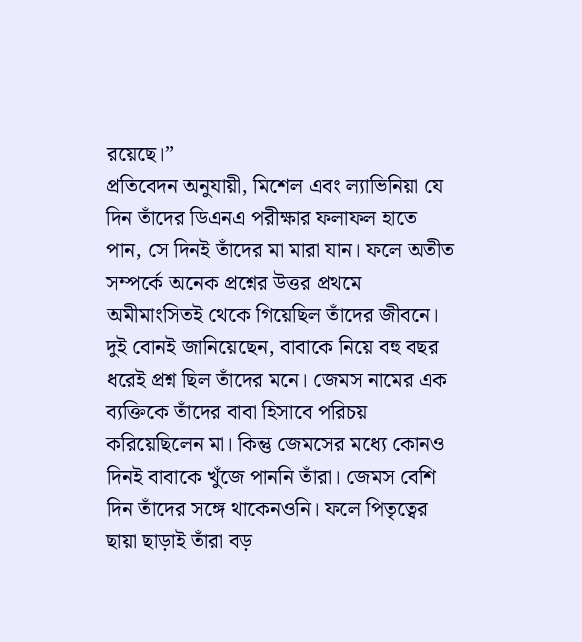রয়েছে।”
প্রতিবেদন অনুযায়ী, মিশেল এবং ল্যাভিনিয়া যে দিন তাঁদের ডিএনএ পরীক্ষার ফলাফল হাতে পান, সে দিনই তাঁদের মা মারা যান। ফলে অতীত সম্পর্কে অনেক প্রশ্নের উত্তর প্রথমে অমীমাংসিতই থেকে গিয়েছিল তাঁদের জীবনে। দুই বোনই জানিয়েছেন, বাবাকে নিয়ে বহু বছর ধরেই প্রশ্ন ছিল তাঁদের মনে। জেমস নামের এক ব্যক্তিকে তাঁদের বাবা হিসাবে পরিচয় করিয়েছিলেন মা। কিন্তু জেমসের মধ্যে কোনও দিনই বাবাকে খুঁজে পাননি তাঁরা। জেমস বেশি দিন তাঁদের সঙ্গে থাকেনওনি। ফলে পিতৃত্বের ছায়া ছাড়াই তাঁরা বড়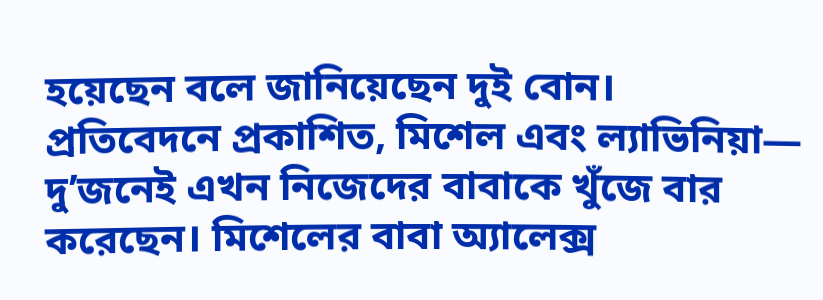হয়েছেন বলে জানিয়েছেন দুই বোন।
প্রতিবেদনে প্রকাশিত, মিশেল এবং ল্যাভিনিয়া— দু’জনেই এখন নিজেদের বাবাকে খুঁজে বার করেছেন। মিশেলের বাবা অ্যালেক্স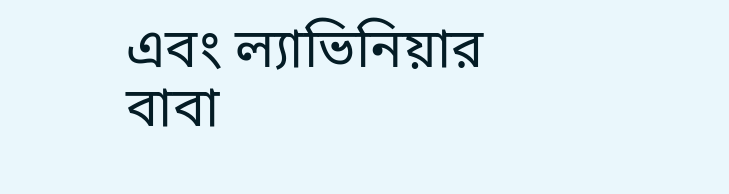এবং ল্যাভিনিয়ার বাবা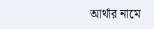আর্থার নামে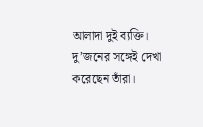আলাদা দুই ব্যক্তি। দু’জনের সঙ্গেই দেখা করেছেন তাঁরা।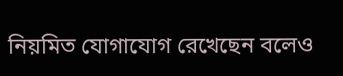নিয়মিত যোগাযোগ রেখেছেন বলেও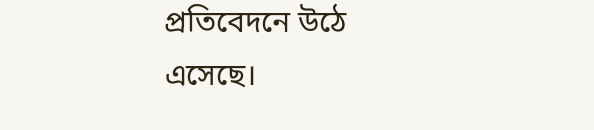প্রতিবেদনে উঠে এসেছে।